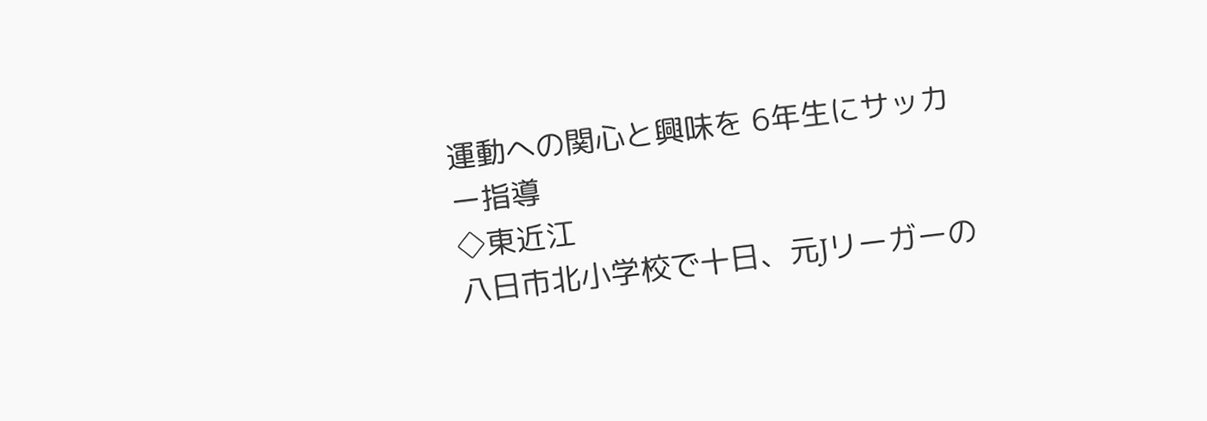運動への関心と興味を 6年生にサッカー指導
◇東近江
八日市北小学校で十日、元Jリーガーの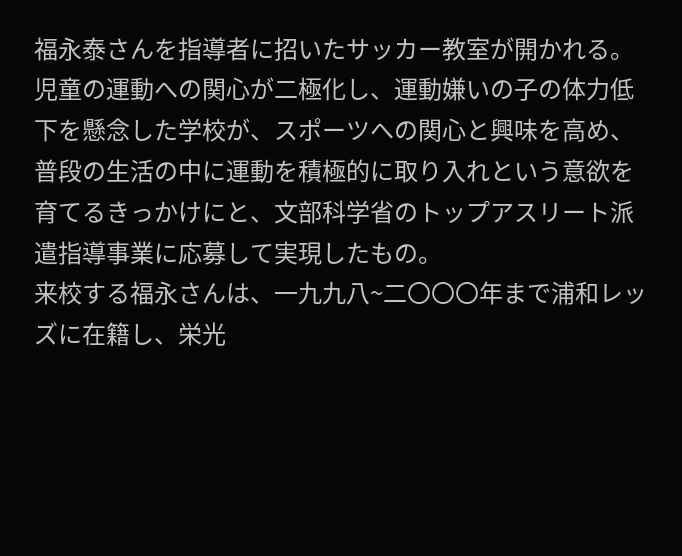福永泰さんを指導者に招いたサッカー教室が開かれる。
児童の運動への関心が二極化し、運動嫌いの子の体力低下を懸念した学校が、スポーツへの関心と興味を高め、普段の生活の中に運動を積極的に取り入れという意欲を育てるきっかけにと、文部科学省のトップアスリート派遣指導事業に応募して実現したもの。
来校する福永さんは、一九九八~二〇〇〇年まで浦和レッズに在籍し、栄光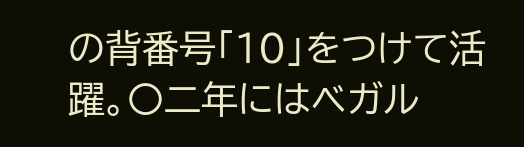の背番号「10」をつけて活躍。〇二年にはベガル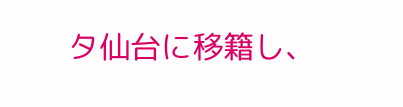タ仙台に移籍し、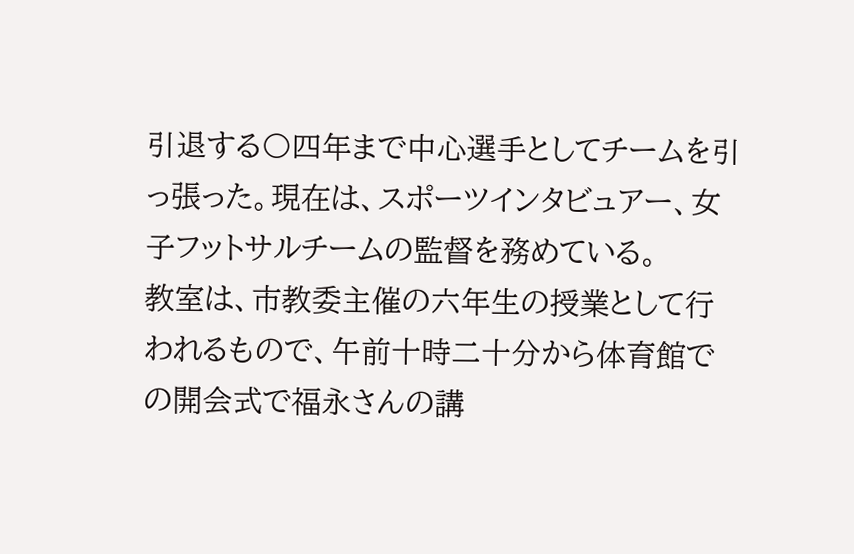引退する〇四年まで中心選手としてチームを引っ張った。現在は、スポーツインタビュアー、女子フットサルチームの監督を務めている。
教室は、市教委主催の六年生の授業として行われるもので、午前十時二十分から体育館での開会式で福永さんの講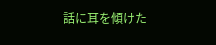話に耳を傾けた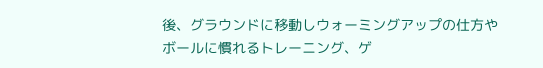後、グラウンドに移動しウォーミングアップの仕方やボールに慣れるトレーニング、ゲ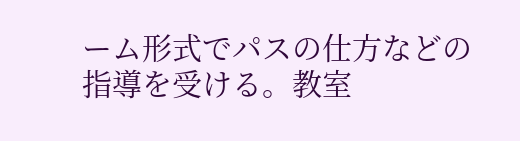ーム形式でパスの仕方などの指導を受ける。教室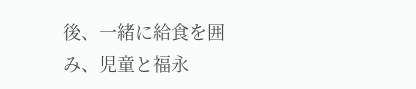後、一緒に給食を囲み、児童と福永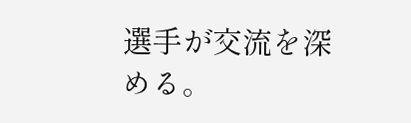選手が交流を深める。